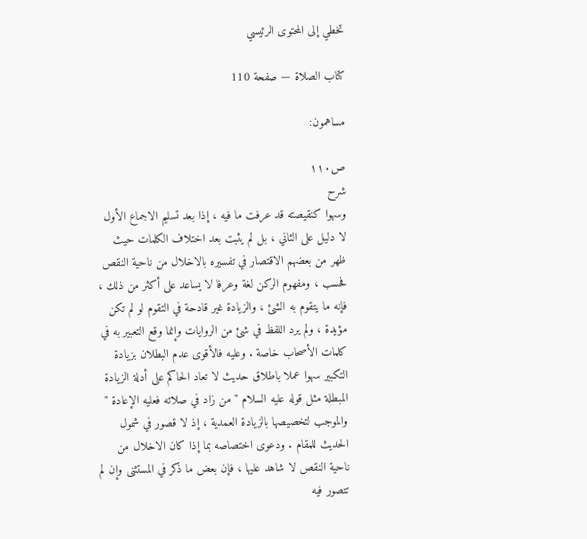تخطي إلى المحتوى الرئيسي

كتاب الصلاة — صفحة 110

مساهمون:

ص١١٠
شرح
وسهوا كنقيصته قد عرفت ما فيه ، إذا بعد تسليم الاجماع الأول لا دليل على الثاني ، بل لم يثبت بعد اختلاف الكلمات حيث ظهر من بعضهم الاقتصار في تفسيره بالاخلال من ناحية النقص فحسب ، ومفهوم الركن لغة وعرفا لا يساعد على أكثر من ذلك ، فإنه ما يتقوم به الشئ ، والزيادة غير قادحة في التقوم لو لم تكن مؤيدة ، ولم يرد اللفظ في شئ من الروايات وإنما وقع التعبير به في كلمات الأصحاب خاصة . وعليه فالأقوى عدم البطلان بزيادة التكبير سهوا عملا باطلاق حديث لا تعاد الحاكم على أدلة الزيادة المبطلة مثل قوله عليه السلام " من زاد في صلاته فعليه الإعادة " والموجب لتخصيصها بالزيادة العمدية ، إذ لا قصور في شمول الحديث للمقام . ودعوى اختصاصه بما إذا كان الاخلال من ناحية النقص لا شاهد عليها ، فإن بعض ما ذكر في المستثنى وإن لم تتصور فيه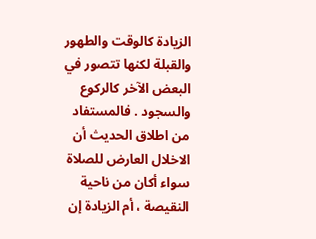الزيادة كالوقت والطهور والقبلة لكنها تتصور في البعض الآخر كالركوع والسجود . فالمستفاد من اطلاق الحديث أن الاخلال العارض للصلاة سواء أكان من ناحية النقيصة ، أم الزيادة إن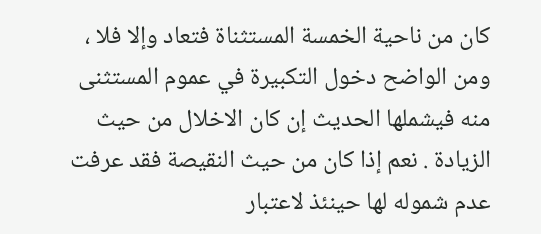كان من ناحية الخمسة المستثناة فتعاد وإلا فلا ، ومن الواضح دخول التكبيرة في عموم المستثنى منه فيشملها الحديث إن كان الاخلال من حيث الزيادة . نعم إذا كان من حيث النقيصة فقد عرفت عدم شموله لها حينئذ لاعتبار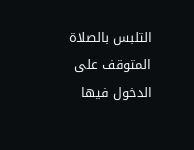التلبس بالصلاة المتوقف على الدخول فيها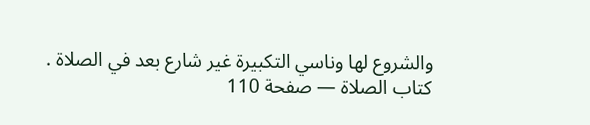والشروع لها وناسي التكبيرة غير شارع بعد في الصلاة .
كتاب الصلاة — صفحة 110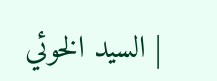| السيد الخوئي